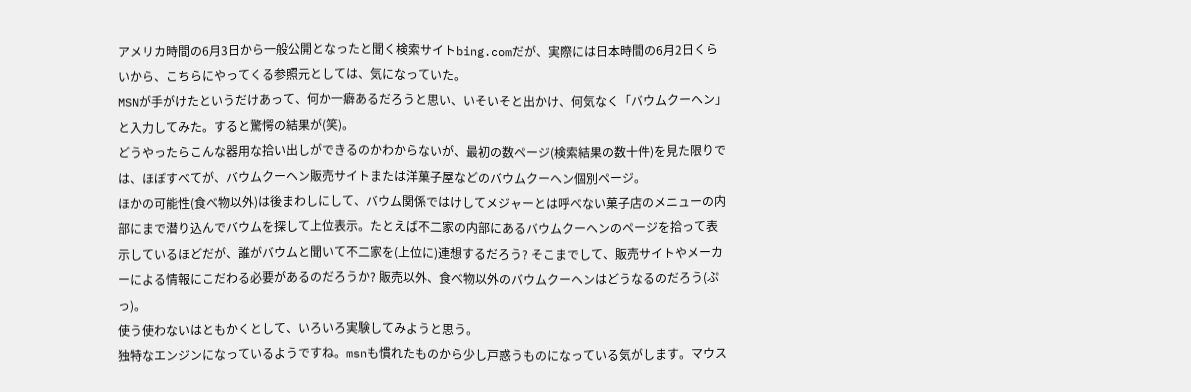アメリカ時間の6月3日から一般公開となったと聞く検索サイトbing.comだが、実際には日本時間の6月2日くらいから、こちらにやってくる参照元としては、気になっていた。
MSNが手がけたというだけあって、何か一癖あるだろうと思い、いそいそと出かけ、何気なく「バウムクーヘン」と入力してみた。すると驚愕の結果が(笑)。
どうやったらこんな器用な拾い出しができるのかわからないが、最初の数ページ(検索結果の数十件)を見た限りでは、ほぼすべてが、バウムクーヘン販売サイトまたは洋菓子屋などのバウムクーヘン個別ページ。
ほかの可能性(食べ物以外)は後まわしにして、バウム関係ではけしてメジャーとは呼べない菓子店のメニューの内部にまで潜り込んでバウムを探して上位表示。たとえば不二家の内部にあるバウムクーヘンのページを拾って表示しているほどだが、誰がバウムと聞いて不二家を(上位に)連想するだろう? そこまでして、販売サイトやメーカーによる情報にこだわる必要があるのだろうか? 販売以外、食べ物以外のバウムクーヘンはどうなるのだろう(ぷっ)。
使う使わないはともかくとして、いろいろ実験してみようと思う。
独特なエンジンになっているようですね。msnも慣れたものから少し戸惑うものになっている気がします。マウス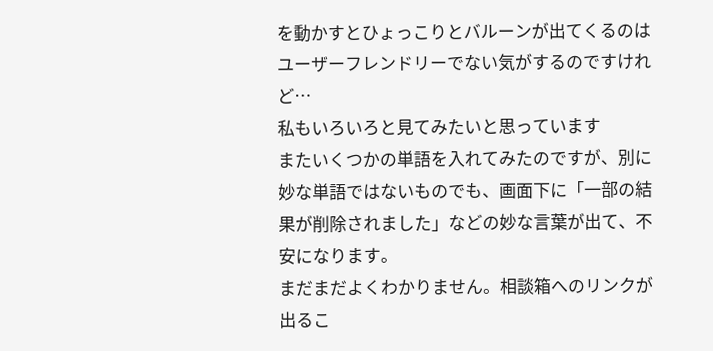を動かすとひょっこりとバルーンが出てくるのはユーザーフレンドリーでない気がするのですけれど…
私もいろいろと見てみたいと思っています
またいくつかの単語を入れてみたのですが、別に妙な単語ではないものでも、画面下に「一部の結果が削除されました」などの妙な言葉が出て、不安になります。
まだまだよくわかりません。相談箱へのリンクが出るこ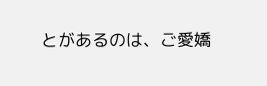とがあるのは、ご愛嬌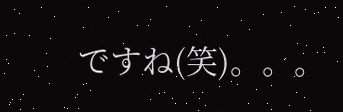ですね(笑)。。。